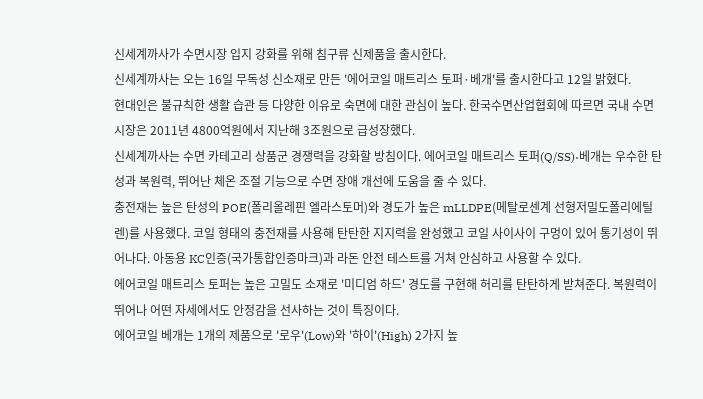신세계까사가 수면시장 입지 강화를 위해 침구류 신제품을 출시한다.
신세계까사는 오는 16일 무독성 신소재로 만든 '에어코일 매트리스 토퍼·베개'를 출시한다고 12일 밝혔다.
현대인은 불규칙한 생활 습관 등 다양한 이유로 숙면에 대한 관심이 높다. 한국수면산업협회에 따르면 국내 수면시장은 2011년 4800억원에서 지난해 3조원으로 급성장했다.
신세계까사는 수면 카테고리 상품군 경쟁력을 강화할 방침이다. 에어코일 매트리스 토퍼(Q/SS)·베개는 우수한 탄성과 복원력, 뛰어난 체온 조절 기능으로 수면 장애 개선에 도움을 줄 수 있다.
충전재는 높은 탄성의 POE(폴리올레핀 엘라스토머)와 경도가 높은 mLLDPE(메탈로센계 선형저밀도폴리에틸렌)를 사용했다. 코일 형태의 충전재를 사용해 탄탄한 지지력을 완성했고 코일 사이사이 구멍이 있어 통기성이 뛰어나다. 아동용 KC인증(국가통합인증마크)과 라돈 안전 테스트를 거쳐 안심하고 사용할 수 있다.
에어코일 매트리스 토퍼는 높은 고밀도 소재로 '미디엄 하드' 경도를 구현해 허리를 탄탄하게 받쳐준다. 복원력이 뛰어나 어떤 자세에서도 안정감을 선사하는 것이 특징이다.
에어코일 베개는 1개의 제품으로 '로우'(Low)와 '하이'(High) 2가지 높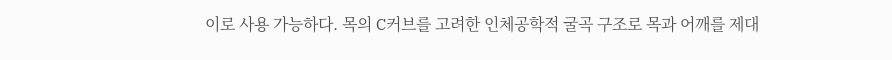이로 사용 가능하다. 목의 C커브를 고려한 인체공학적 굴곡 구조로 목과 어깨를 제대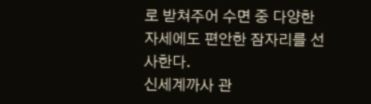로 받쳐주어 수면 중 다양한 자세에도 편안한 잠자리를 선사한다.
신세계까사 관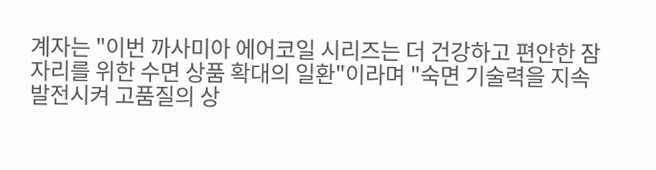계자는 "이번 까사미아 에어코일 시리즈는 더 건강하고 편안한 잠자리를 위한 수면 상품 확대의 일환"이라며 "숙면 기술력을 지속 발전시켜 고품질의 상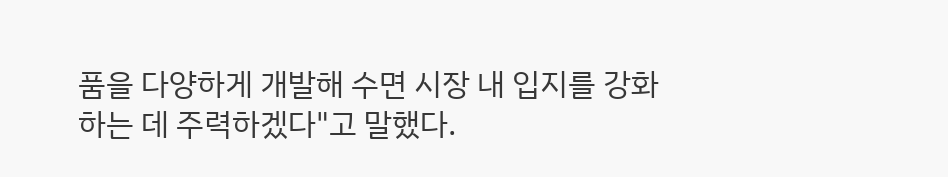품을 다양하게 개발해 수면 시장 내 입지를 강화하는 데 주력하겠다"고 말했다.